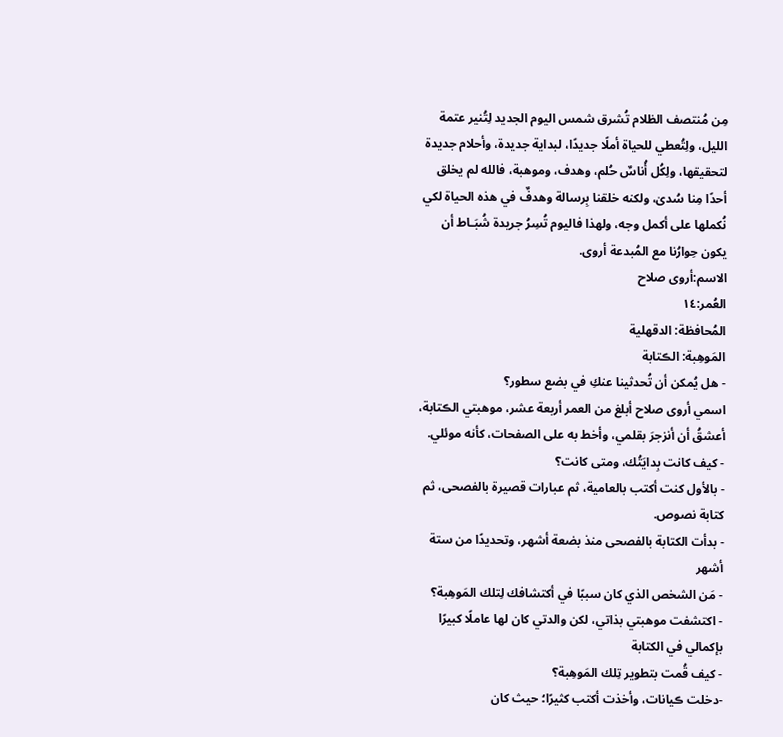مِن مُنتصف الظلام تُشرق شمس اليوم الجديد لِتُنير عتمة الليل، ولِتُعطي للحياة أملًا جديدًا، لبداية جديدة، وأحلام جديدة لتحقيقها، ولِكُل أُناسٌ حُلم، وهدف، وموهبة، فالله لم يخلق أحدًا مِنا سُدىٰ، ولكنه خلقنا بِرسالة وهدفٌ في هذه الحياة لكي نُكملها على أكمل وجه، ولهذا فاليوم تُسِرُ جريدة شُبَـاط أن يكون حِوارُنا مع المُبدعة أروى.
الاسم:أروى صلاح
العُمر:١٤
المُحافظة: الدقهلية
المَوهِبة: الڪتابة
- هل يُمكن أن تُحدثينا عنكِ في بضع سطور؟
اسمي أروى صلاح أبلغ من العمر أربعة عشر، موهبتي الڪتابة، أعشقُ أن أنزجرَ بقلمي، وأخط به على الصفحات، كأنه موئلي.
- كيف كانت بِدايَتُك، ومتى كانت؟
- بالأول كنت أكتب بالعامية، ثم عبارات قصيرة بالفصحى، ثم كتابة نصوص.
- بدأت الكتابة بالفصحى منذ بضعة أشهر، وتحديدًا من ستة أشهر
- مَن الشخص الذي كان سببًا في أكتشافك لِتلك المَوهِبة؟
- اكتشفت موهبتي بذاتي، لكن والدتي كان لها عاملًا كبيرًا بإكمالي في الكتابة
- كيف قُمت بتطوير تِلك المَوهِبة؟
-دخلت ڪيانات، وأخذت أكتب كثيرًا؛ حيث كان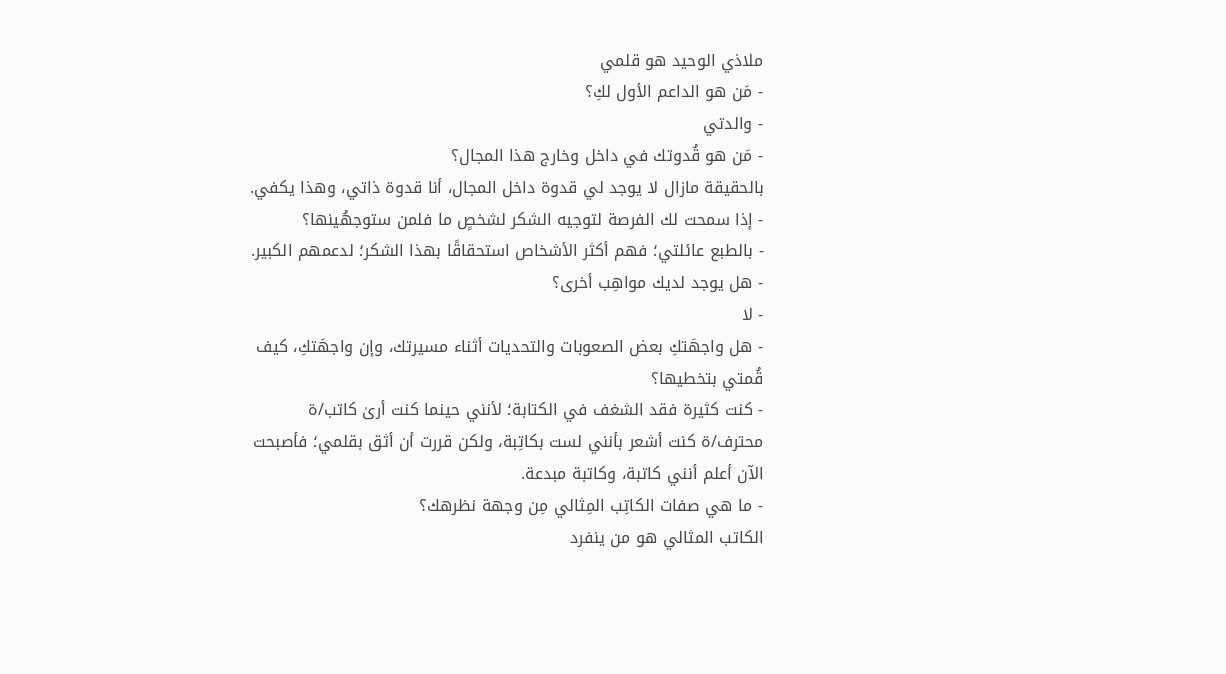ملاذي الوحيد هو قلمي
- مَن هو الداعم الأول لكِ؟
- والدتي
- مَن هو قُدوتك في داخل وخارج هذا المجال؟
بالحقيقة مازال لا يوجد لي قدوة داخل المجال، أنا قدوة ذاتي، وهذا يكفي.
- إذا سمحت لك الفرصة لتوجيه الشكر لشخصٍ ما فلمن ستوجهُينها؟
- بالطبع عائلتي؛ فهم أكثر الأشخاص استحقاقًا بهذا الشكر؛ لدعمهم الكبير.
- هل يوجد لديك مواهِب أخرى؟
- لا
- هل واجهَتكِ بعض الصعوبات والتحديات أثناء مسيرتك، وإن واجهَتكِ، كيف قُمتي بتخطيها؟
- كنت كثيرة فقد الشغف في الكتابة؛ لأنني حينما كنت أرىٰ كاتب/ة محترف/ة كنت أشعر بأنني لست بكاتِبة، ولكن قررت أن أثق بقلمي؛ فأصبحت الآن أعلم أنني كاتبة، وكاتبة مبدعة.
- ما هي صفات الكاتِب المِثالي مِن وجهة نظرهك؟
الكاتب المثالي هو من ينفرد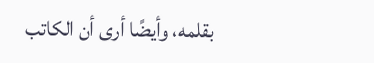بقلمه، وأيضًا أرى أن الكاتب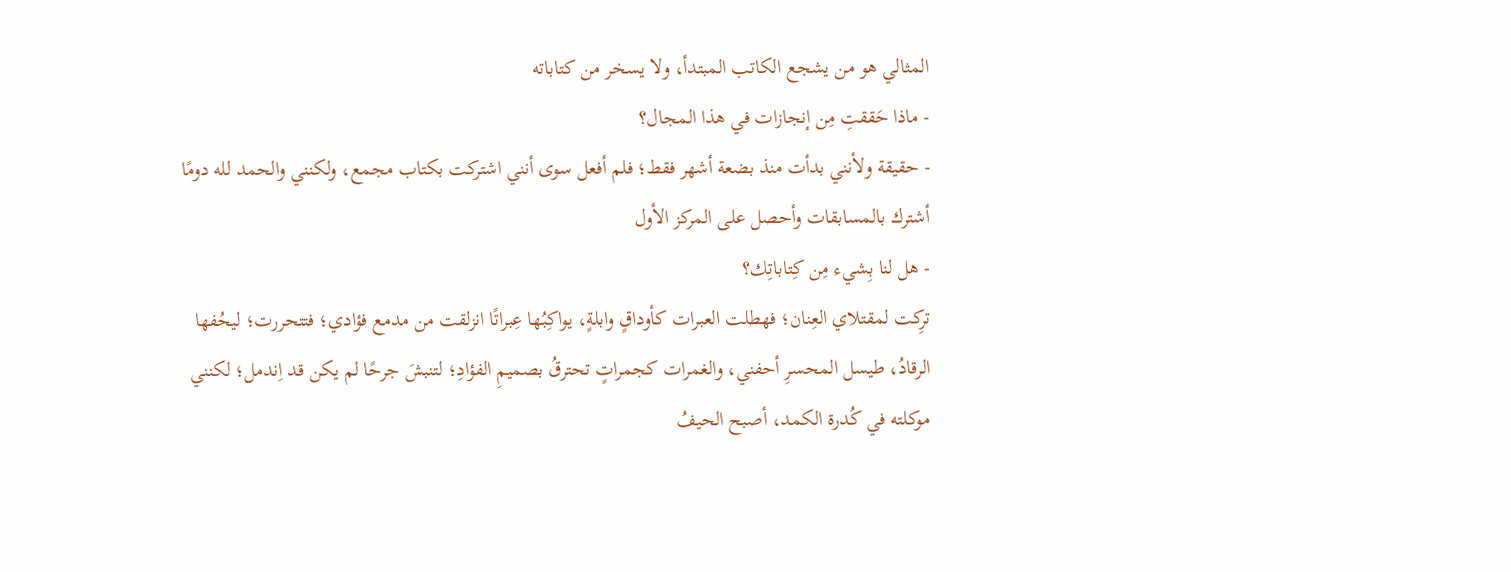المثالي هو من يشجع الكاتب المبتدأ، ولا يسخر من كتاباته
- ماذا حَققتِ مِن إنجازات في هذا المجال؟
- حقيقة ولأنني بدأت منذ بضعة أشهر فقط؛ فلم أفعل سوى أنني اشتركت بكتاب مجمع، ولكنني والحمد لله دومًا أشترك بالمسابقات وأحصل على المركز الأول
- هل لنا بِشيء مِن كِتاباتِك؟
ترِكت لمقتلاي العِنان؛ فهطلت العبرات كأوداقٍ وابلةٍ، يواكِبُها عِبراتًا انزلقت من مدمع فؤادي؛ فتتحررت؛ ليحُفها الرقادُ، طيسل المحسرِ أحفني، والغمرات كجمراتٍ تحترقُ بصميمِ الفؤادِ؛ لتنبشَ جرحًا لم يكن قد اِندمل؛ لكنني موكلته في كُدرة الكمد، أصبح الحيفُ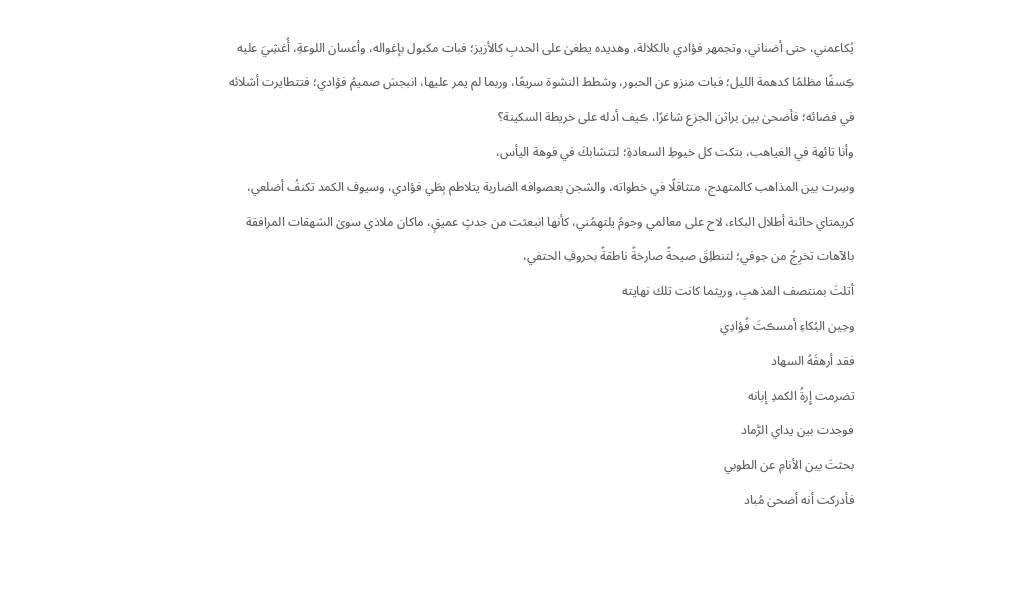يُكاعمني، حتى أضناني، وتجمهر فؤادي بالكلالة، وهديده يطغىٰ على الحدبِ كالأزيز؛ فبات مكبول بإغواله، وأعسان اللوعةِ، أُغشِيَ عليه ڪِسفًا مظلمًا كدهمة الليل؛ فبات منزو عن الحبور، وشطط النشوة سريعًا، وربما لم يمر عليها، انبجسَ صميمُ فؤادي؛ فتتطايرت أشلائه في فضائه؛ فأضحىٰ بين براثن الجزع شاغرًا، ڪيف أدله على خريطة السكينة؟
وأنا تائهة في الغياهب، بتكت كل خيوطِ السعادةِ؛ لتتشابكَ في فوهة اليأس،
وسِرت بين المذاهب كالمتهدج، متثاقلًا في خطواته، والشجن بعصوافه الضاربة يتلاطم بِطَي فؤادي، وسيوف الكمد تكنفُ أضلعي، كريمتاي حائنة أطلال البكاء، لاح على معالمي وجومُ يلتهِمُني، كأنها انبعثت من جدثٍ عميقٍ، ماكان ملاذي سوىٰ الشهقات المرافقة بالآهات تخرِجُ من جوفي؛ لتنطلِقَ صيحةً صارخةً ناطقةً بحروفِ الحتفي،
أتلتَ بمنتصف المذهبِ، وريثما كانت تلك نهايته
وحِين البُكاءِ أمسڪتَ فُؤادِي
فقد أرهقَهُ السهاد
تضرمت إِرةُ الكمدِ إبانه
فوجدت بين يداي الرَّماد
بحثتَ بين الأنامِ عن الطوبي
فأدركت أنه أضحىٰ مُباد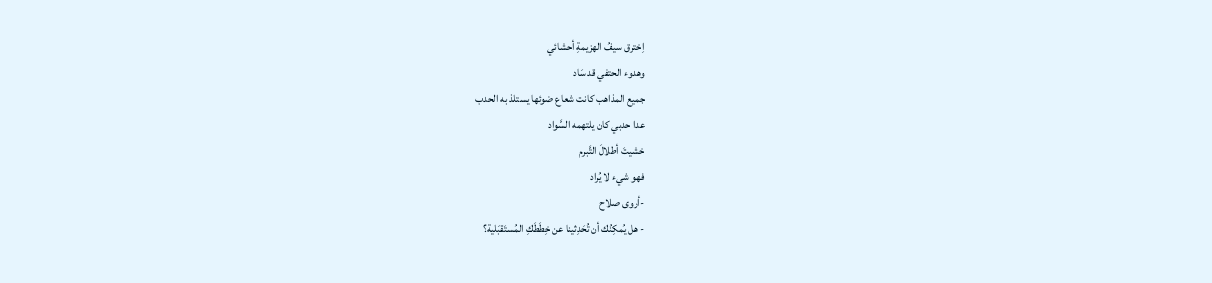اِخترق سيفُ الهزيمةِ أحشائي
وهدوء الحتفي قد سَاد
جميع المذاهب كانت شعاع ضوئها يستلذ به الحدب
عدا حدبي كان يلتهمه السَّواد
خشيتَ أطلالَ التَّبرم
فهو شيء لا يُراد
-أروى صلاح
- هل يُمكِنُك أن تُحَدِثينا عن خِطَطَكِ المُستَقبَلية؟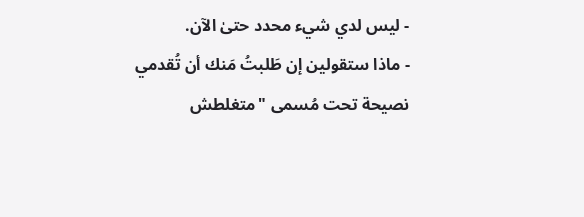- ليس لدي شيء محدد حتىٰ الآن.
- ماذا ستقولين إن طَلبتُ مَنك أن تُقدمي نصيحة تحت مُسمى "متغلطش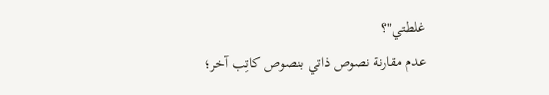غلطتي"؟
عدم مقارنة نصوص ذاتي بنصوص كاتِب آخر؛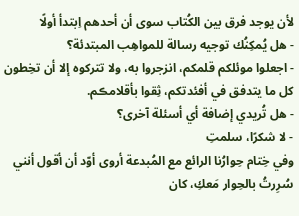لأن يوجد فرق بين الكُتاب سوى أن أحدهم اِبتدأ أولًا
- هل يُمكِنُك توجيه رسالة للمواهِب المبتدئة؟
- اجعلوا موئلكم قلمكم، انزجروا به، ولا تتركوه إلا أن تخِطون كل ما يتدفق في أفئدتكم، ثِقوا بأقلامڪم.
- هل تُريدي إضافة أي أسئلة آخرى؟
- لا شكرًا، سلمتِ
وفي خِتام حِوارُنا الرائع مع المُبدعة أروى أوّد أن أقول أنني سُرِرتُ بالحِوار مَعكِ، كان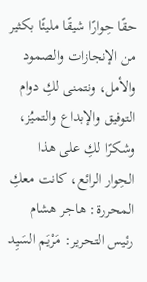حقًا حِوارًا شيقًا مليئًا بكثير من الإنجازات والصمود والأمل، ونتمنى لكِ دوام التوفيق والإبداع والتميُز، وشكرًا لكِ على هذا الحِوار الرائع، كانت معكِ المحررة: هاجر هشام
رئيس التحرير: مَرْيَم السَيِد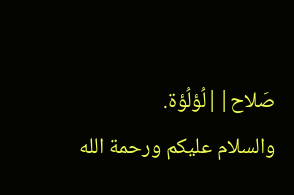صَلاح||لُؤلُؤة.
والسلام عليكم ورحمة الله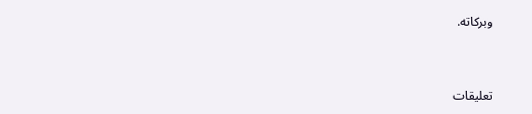وبركاته.


تعليقات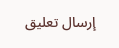إرسال تعليق